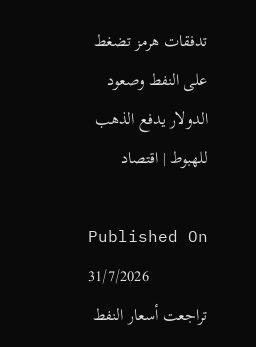تدفقات هرمز تضغط على النفط وصعود الدولار يدفع الذهب للهبوط | اقتصاد

Published On 31/7/2026
تراجعت أسعار النفط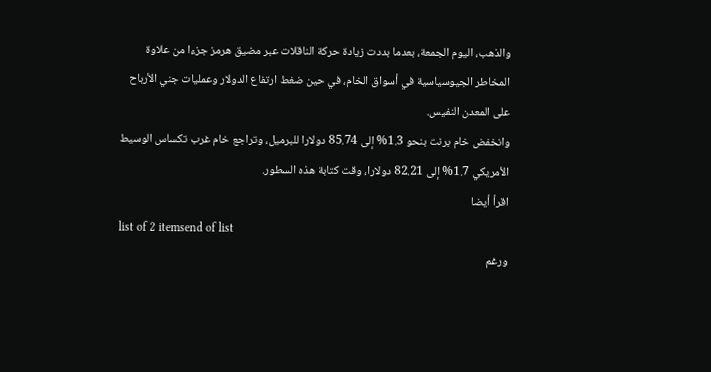والذهب، اليوم الجمعة، بعدما بددت زيادة حركة الناقلات عبر مضيق هرمز جزءا من علاوة المخاطر الجيوسياسية في أسواق الخام، في حين ضغط ارتفاع الدولار وعمليات جني الأرباح على المعدن النفيس.
وانخفض خام برنت بنحو 1.3% إلى 85.74 دولارا للبرميل، وتراجع خام غرب تكساس الوسيط الأمريكي 1.7% إلى 82.21 دولارا، وقت كتابة هذه السطور.
اقرأ أيضا
list of 2 itemsend of list
ورغم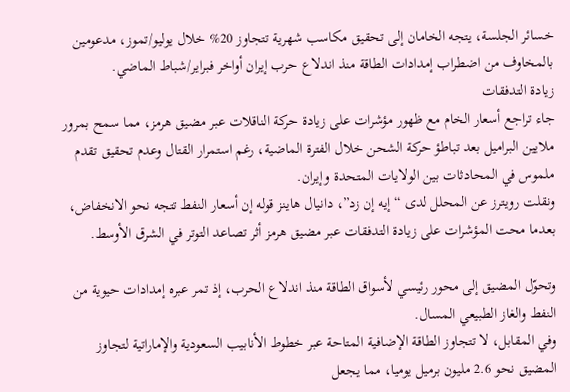خسائر الجلسة، يتجه الخامان إلى تحقيق مكاسب شهرية تتجاوز 20% خلال يوليو/تموز، مدعومين بالمخاوف من اضطراب إمدادات الطاقة منذ اندلاع حرب إيران أواخر فبراير/شباط الماضي.
زيادة التدفقات
جاء تراجع أسعار الخام مع ظهور مؤشرات على زيادة حركة الناقلات عبر مضيق هرمز، مما سمح بمرور ملايين البراميل بعد تباطؤ حركة الشحن خلال الفترة الماضية، رغم استمرار القتال وعدم تحقيق تقدم ملموس في المحادثات بين الولايات المتحدة وإيران.
ونقلت رويترز عن المحلل لدى “إيه إن زد”، دانيال هاينز قوله إن أسعار النفط تتجه نحو الانخفاض، بعدما محت المؤشرات على زيادة التدفقات عبر مضيق هرمز أثر تصاعد التوتر في الشرق الأوسط.

وتحوّل المضيق إلى محور رئيسي لأسواق الطاقة منذ اندلاع الحرب، إذ تمر عبره إمدادات حيوية من النفط والغاز الطبيعي المسال.
وفي المقابل، لا تتجاوز الطاقة الإضافية المتاحة عبر خطوط الأنابيب السعودية والإماراتية لتجاوز المضيق نحو 2.6 مليون برميل يوميا، مما يجعل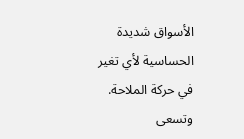الأسواق شديدة الحساسية لأي تغير في حركة الملاحة.
وتسعى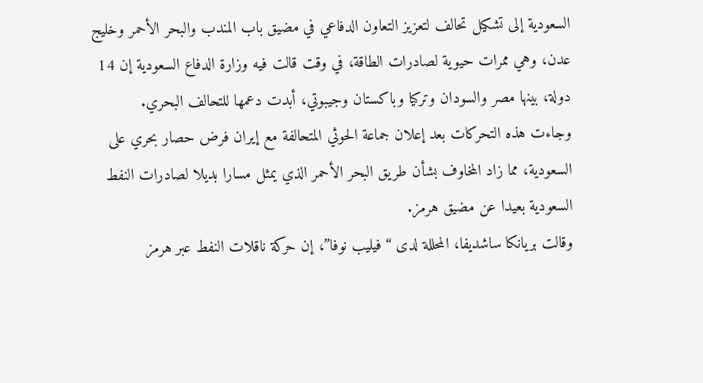السعودية إلى تشكيل تحالف لتعزيز التعاون الدفاعي في مضيق باب المندب والبحر الأحمر وخليج عدن، وهي ممرات حيوية لصادرات الطاقة، في وقت قالت فيه وزارة الدفاع السعودية إن 14 دولة، بينها مصر والسودان وتركيا وباكستان وجيبوتي، أبدت دعمها للتحالف البحري.
وجاءت هذه التحركات بعد إعلان جماعة الحوثي المتحالفة مع إيران فرض حصار بحري على السعودية، مما زاد المخاوف بشأن طريق البحر الأحمر الذي يمثل مسارا بديلا لصادرات النفط السعودية بعيدا عن مضيق هرمز.
وقالت بريانكا ساشديفا، المحللة لدى “فيليب نوفا”، إن حركة ناقلات النفط عبر هرمز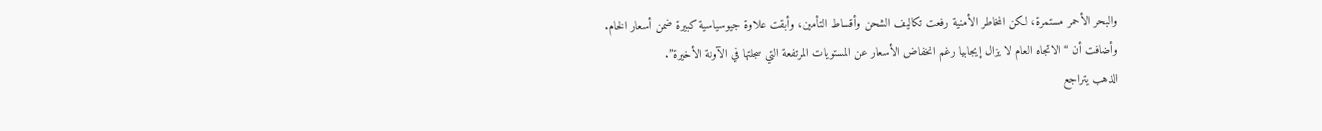والبحر الأحمر مستمرة، لكن المخاطر الأمنية رفعت تكاليف الشحن وأقساط التأمين، وأبقت علاوة جيوسياسية كبيرة ضمن أسعار الخام.
وأضافت أن “الاتجاه العام لا يزال إيجابيا رغم انخفاض الأسعار عن المستويات المرتفعة التي سجلتها في الآونة الأخيرة”.
الذهب يتراجع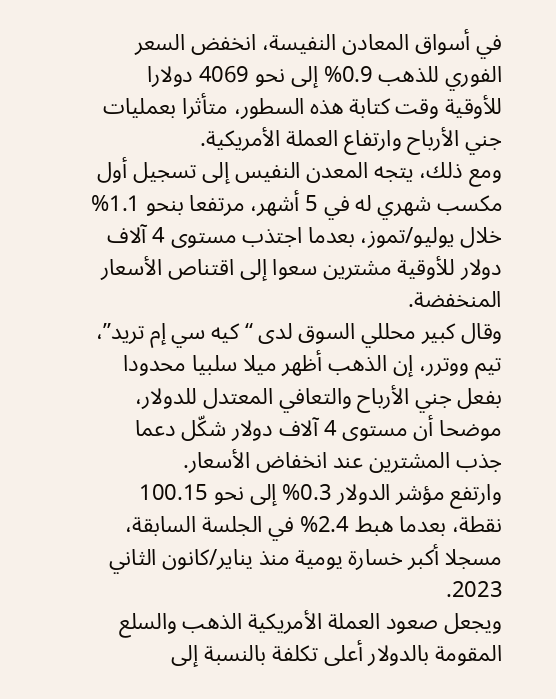في أسواق المعادن النفيسة، انخفض السعر الفوري للذهب 0.9% إلى نحو 4069 دولارا للأوقية وقت كتابة هذه السطور، متأثرا بعمليات جني الأرباح وارتفاع العملة الأمريكية.
ومع ذلك، يتجه المعدن النفيس إلى تسجيل أول مكسب شهري له في 5 أشهر، مرتفعا بنحو 1.1% خلال يوليو/تموز، بعدما اجتذب مستوى 4 آلاف دولار للأوقية مشترين سعوا إلى اقتناص الأسعار المنخفضة.
وقال كبير محللي السوق لدى “كيه سي إم تريد”، تيم ووترر، إن الذهب أظهر ميلا سلبيا محدودا بفعل جني الأرباح والتعافي المعتدل للدولار، موضحا أن مستوى 4 آلاف دولار شكّل دعما جذب المشترين عند انخفاض الأسعار.
وارتفع مؤشر الدولار 0.3% إلى نحو 100.15 نقطة، بعدما هبط 2.4% في الجلسة السابقة، مسجلا أكبر خسارة يومية منذ يناير/كانون الثاني 2023.
ويجعل صعود العملة الأمريكية الذهب والسلع المقومة بالدولار أعلى تكلفة بالنسبة إلى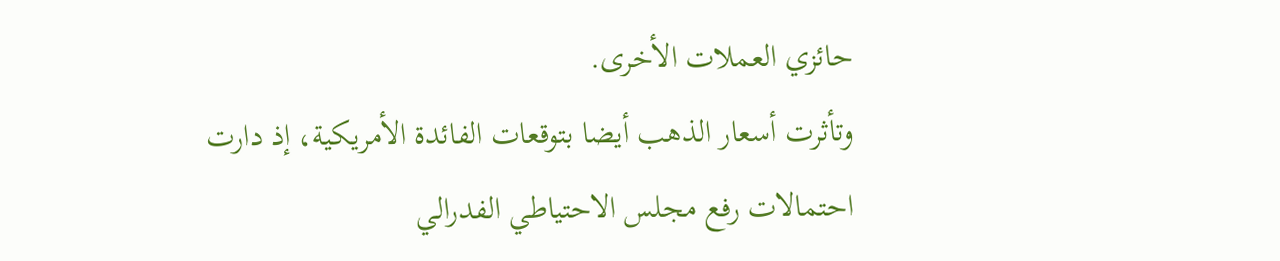حائزي العملات الأخرى.
وتأثرت أسعار الذهب أيضا بتوقعات الفائدة الأمريكية، إذ دارت احتمالات رفع مجلس الاحتياطي الفدرالي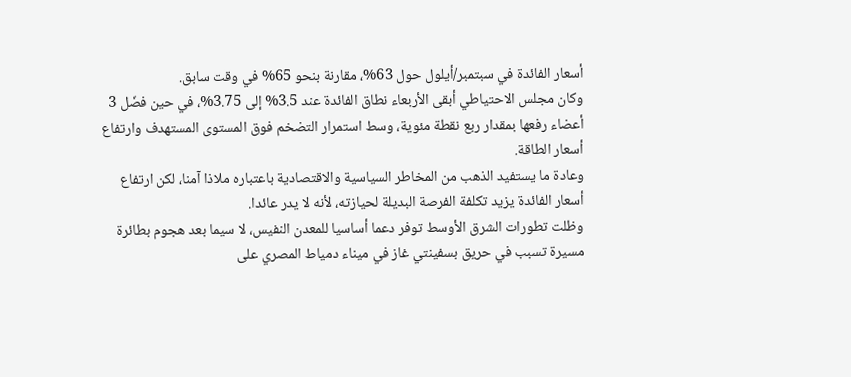أسعار الفائدة في سبتمبر/أيلول حول 63%، مقارنة بنحو 65% في وقت سابق.
وكان مجلس الاحتياطي أبقى الأربعاء نطاق الفائدة عند 3.5% إلى 3.75%، في حين فضّل 3 أعضاء رفعها بمقدار ربع نقطة مئوية، وسط استمرار التضخم فوق المستوى المستهدف وارتفاع أسعار الطاقة.
وعادة ما يستفيد الذهب من المخاطر السياسية والاقتصادية باعتباره ملاذا آمنا، لكن ارتفاع أسعار الفائدة يزيد تكلفة الفرصة البديلة لحيازته، لأنه لا يدر عائدا.
وظلت تطورات الشرق الأوسط توفر دعما أساسيا للمعدن النفيس، لا سيما بعد هجوم بطائرة مسيرة تسبب في حريق بسفينتي غاز في ميناء دمياط المصري على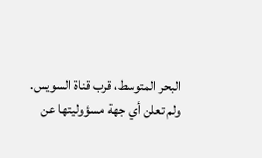البحر المتوسط، قرب قناة السويس.
ولم تعلن أي جهة مسؤوليتها عن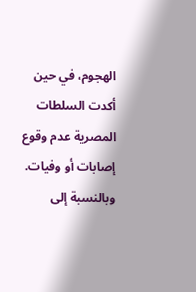الهجوم، في حين أكدت السلطات المصرية عدم وقوع إصابات أو وفيات.
وبالنسبة إلى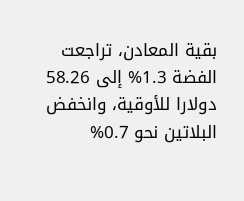بقية المعادن، تراجعت الفضة 1.3% إلى 58.26 دولارا للأوقية، وانخفض البلاتين نحو 0.7%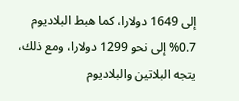إلى 1649 دولارا، كما هبط البلاديوم 0.7% إلى نحو 1299 دولارا، ومع ذلك، يتجه البلاتين والبلاديوم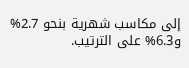إلى مكاسب شهرية بنحو 2.7% و6.3% على الترتيب.